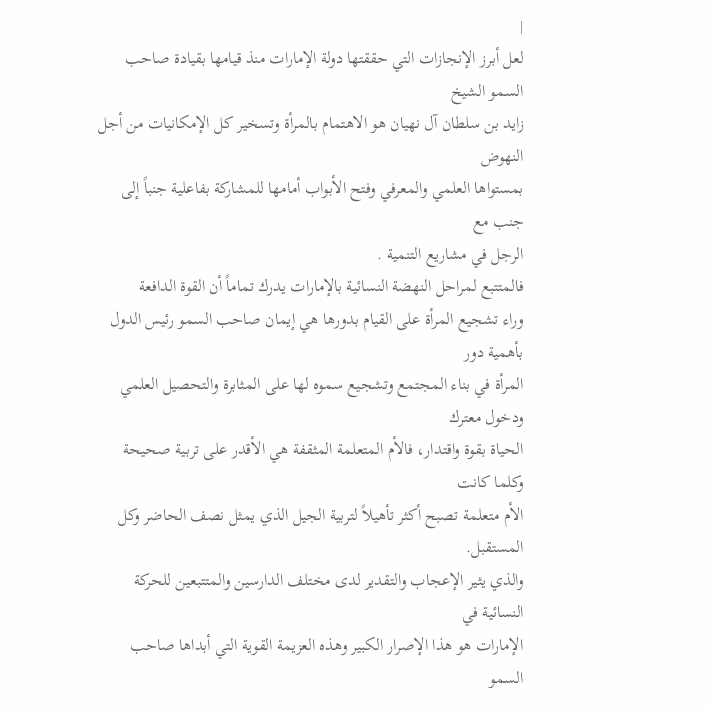|
لعل أبرز الإنجازات التي حققتها دولة الإمارات منذ قيامها بقيادة صاحب السمو الشيخ
زايد بن سلطان آل نهيان هو الاهتمام بالمرأة وتسخير كل الإمكانيات من أجل النهوض
بمستواها العلمي والمعرفي وفتح الأبواب أمامها للمشاركة بفاعلية جنباً إلى جنب مع
الرجل في مشاريع التنمية .
فالمتتبع لمراحل النهضة النسائية بالإمارات يدرك تماماً أن القوة الدافعة
وراء تشجيع المرأة على القيام بدورها هي إيمان صاحب السمو رئيس الدول بأهمية دور
المرأة في بناء المجتمع وتشجيع سموه لها على المثابرة والتحصيل العلمي ودخول معترك
الحياة بقوة واقتدار، فالأم المتعلمة المثقفة هي الأقدر على تربية صحيحة وكلما كانت
الأم متعلمة تصبح أكثر تأهيلاً لتربية الجيل الذي يمثل نصف الحاضر وكل المستقبل.
والذي يثير الإعجاب والتقدير لدى مختلف الدارسين والمتتبعين للحركة النسائية في
الإمارات هو هذا الإصرار الكبير وهذه العزيمة القوية التي أبداها صاحب السمو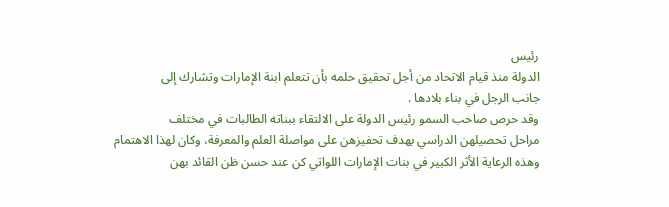رئيس
الدولة منذ قيام الاتحاد من أجل تحقيق حلمه بأن تتعلم ابنة الإمارات وتشارك إلى
جانب الرجل في بناء بلادها .
وقد حرص صاحب السمو رئيس الدولة على الالتقاء ببناته الطالبات في مختلف
مراحل تحصيلهن الدراسي بهدف تحفيزهن على مواصلة العلم والمعرفة، وكان لهذا الاهتمام
وهذه الرعاية الأثر الكبير في بنات الإمارات اللواتي كن عند حسن ظن القائد بهن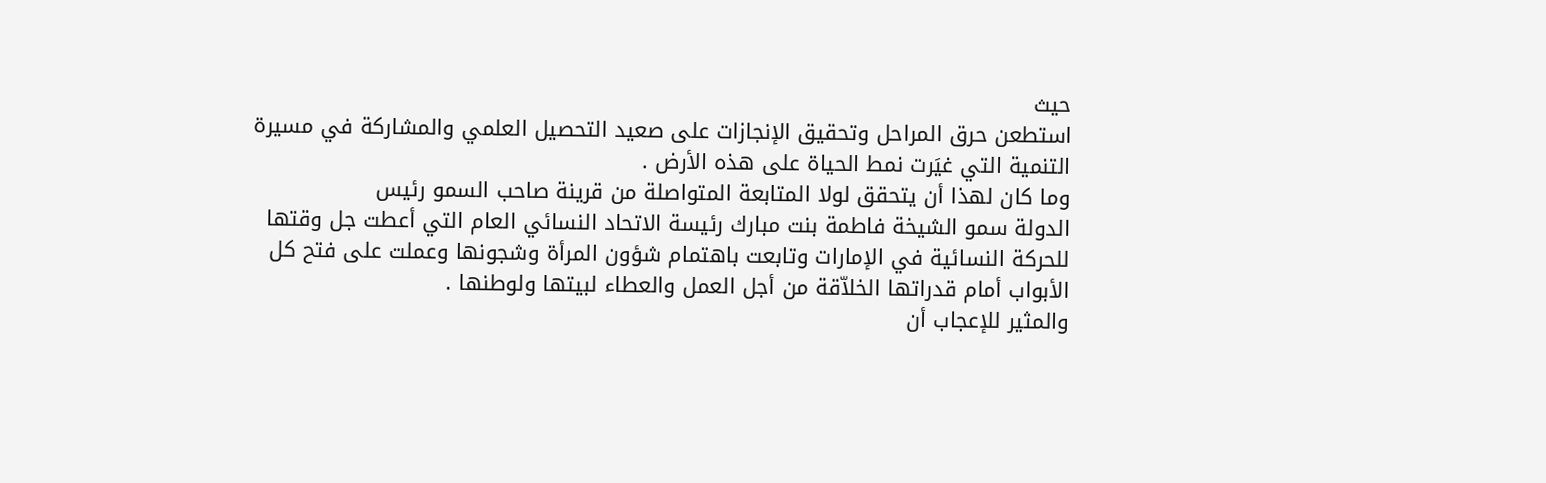حيث
استطعن حرق المراحل وتحقيق الإنجازات على صعيد التحصيل العلمي والمشاركة في مسيرة
التنمية التي غيَرت نمط الحياة على هذه الأرض .
وما كان لهذا أن يتحقق لولا المتابعة المتواصلة من قرينة صاحب السمو رئيس
الدولة سمو الشيخة فاطمة بنت مبارك رئيسة الاتحاد النسائي العام التي أعطت جل وقتها
للحركة النسائية في الإمارات وتابعت باهتمام شؤون المرأة وشجونها وعملت على فتح كل
الأبواب أمام قدراتها الخلاّقة من أجل العمل والعطاء لبيتها ولوطنها .
والمثير للإعجاب أن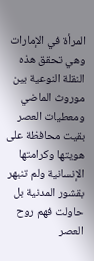المرأة في الإمارات وهي تحقق هذه النقلة النوعية بين
موروث الماضي ومعطيات العصر بقيت محافظة على هويتها وكرامتها الإنسانية ولم تنبهر
بقشور المدنية بل حاولت فهم روح العصر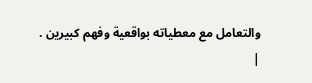والتعامل مع معطياته بواقعية وفهم كبيرين .
|